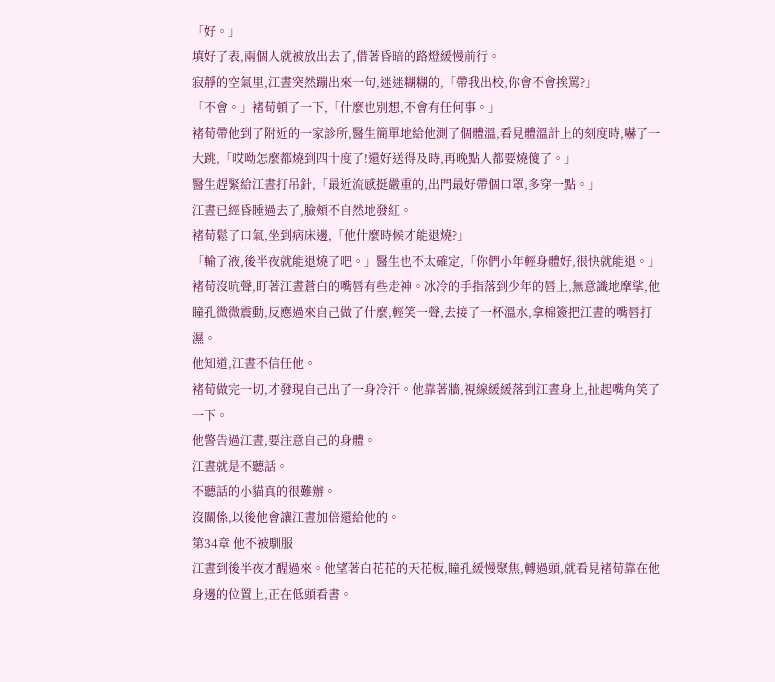「好。」
填好了表,兩個人就被放出去了,借著昏暗的路燈緩慢前行。
寂靜的空氣里,江晝突然蹦出來一句,迷迷糊糊的,「帶我出校,你會不會挨罵?」
「不會。」褚荀頓了一下,「什麼也別想,不會有任何事。」
褚荀帶他到了附近的一家診所,醫生簡單地給他測了個體溫,看見體溫計上的刻度時,嚇了一大跳,「哎呦怎麼都燒到四十度了!還好送得及時,再晚點人都要燒傻了。」
醫生趕緊給江晝打吊針,「最近流感挺嚴重的,出門最好帶個口罩,多穿一點。」
江晝已經昏睡過去了,臉頰不自然地發紅。
褚荀鬆了口氣,坐到病床邊,「他什麼時候才能退燒?」
「輸了液,後半夜就能退燒了吧。」醫生也不太確定,「你們小年輕身體好,很快就能退。」
褚荀沒吭聲,盯著江晝蒼白的嘴唇有些走神。冰冷的手指落到少年的唇上,無意識地摩挲,他瞳孔微微震動,反應過來自己做了什麼,輕笑一聲,去接了一杯溫水,拿棉簽把江晝的嘴唇打濕。
他知道,江晝不信任他。
褚荀做完一切,才發現自己出了一身冷汗。他靠著牆,視線緩緩落到江晝身上,扯起嘴角笑了一下。
他警告過江晝,要注意自己的身體。
江晝就是不聽話。
不聽話的小貓真的很難辦。
沒關係,以後他會讓江晝加倍還給他的。
第34章 他不被馴服
江晝到後半夜才醒過來。他望著白花花的天花板,瞳孔緩慢聚焦,轉過頭,就看見褚荀靠在他身邊的位置上,正在低頭看書。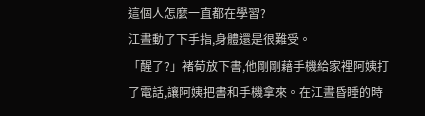這個人怎麼一直都在學習?
江晝動了下手指,身體還是很難受。
「醒了?」褚荀放下書,他剛剛藉手機給家裡阿姨打了電話,讓阿姨把書和手機拿來。在江晝昏睡的時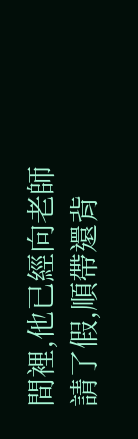間裡,他已經向老師請了假,順帶還背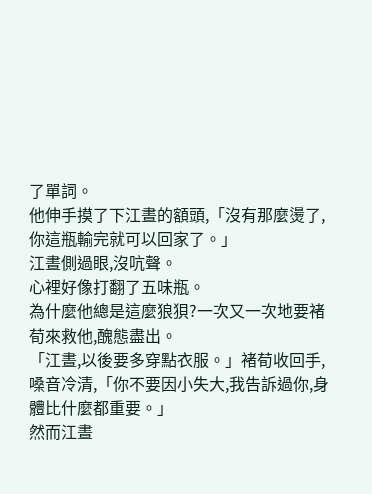了單詞。
他伸手摸了下江晝的額頭,「沒有那麼燙了,你這瓶輸完就可以回家了。」
江晝側過眼,沒吭聲。
心裡好像打翻了五味瓶。
為什麼他總是這麼狼狽?一次又一次地要褚荀來救他,醜態盡出。
「江晝,以後要多穿點衣服。」褚荀收回手,嗓音冷清,「你不要因小失大,我告訴過你,身體比什麼都重要。」
然而江晝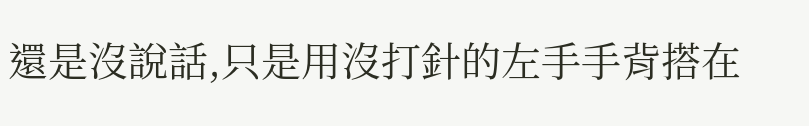還是沒說話,只是用沒打針的左手手背搭在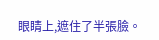眼睛上,遮住了半張臉。